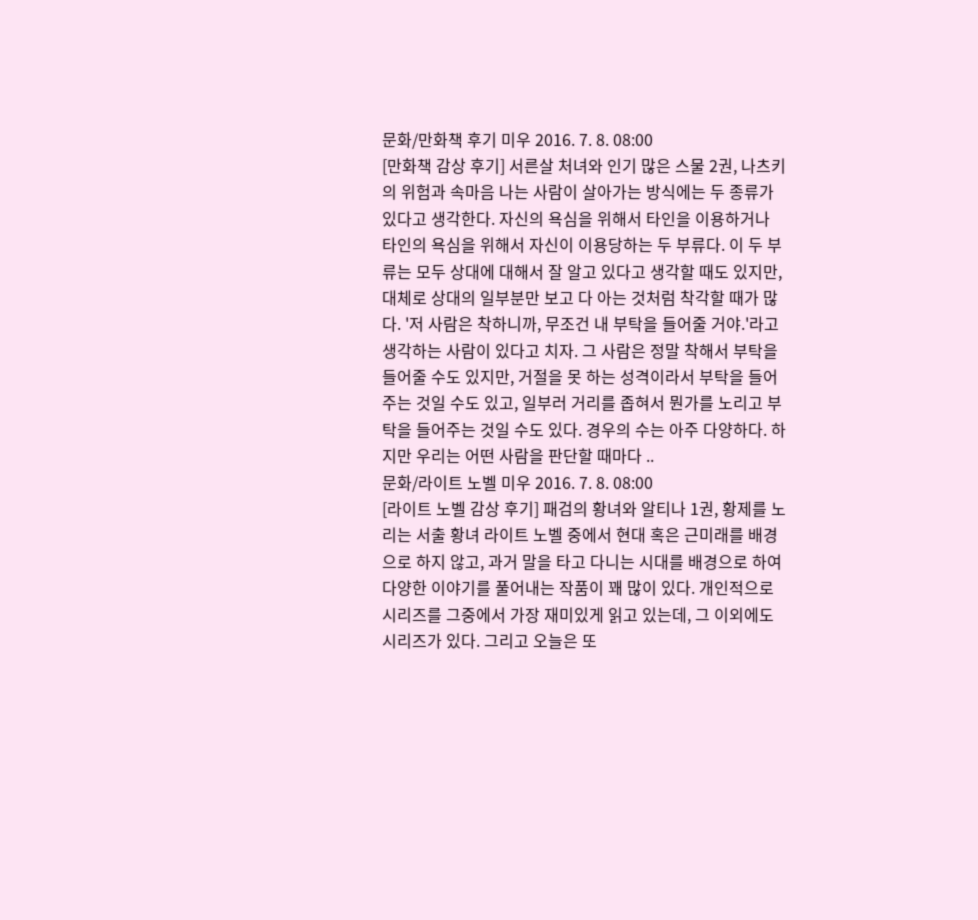문화/만화책 후기 미우 2016. 7. 8. 08:00
[만화책 감상 후기] 서른살 처녀와 인기 많은 스물 2권, 나츠키의 위험과 속마음 나는 사람이 살아가는 방식에는 두 종류가 있다고 생각한다. 자신의 욕심을 위해서 타인을 이용하거나 타인의 욕심을 위해서 자신이 이용당하는 두 부류다. 이 두 부류는 모두 상대에 대해서 잘 알고 있다고 생각할 때도 있지만, 대체로 상대의 일부분만 보고 다 아는 것처럼 착각할 때가 많다. '저 사람은 착하니까, 무조건 내 부탁을 들어줄 거야.'라고 생각하는 사람이 있다고 치자. 그 사람은 정말 착해서 부탁을 들어줄 수도 있지만, 거절을 못 하는 성격이라서 부탁을 들어주는 것일 수도 있고, 일부러 거리를 좁혀서 뭔가를 노리고 부탁을 들어주는 것일 수도 있다. 경우의 수는 아주 다양하다. 하지만 우리는 어떤 사람을 판단할 때마다 ..
문화/라이트 노벨 미우 2016. 7. 8. 08:00
[라이트 노벨 감상 후기] 패검의 황녀와 알티나 1권, 황제를 노리는 서출 황녀 라이트 노벨 중에서 현대 혹은 근미래를 배경으로 하지 않고, 과거 말을 타고 다니는 시대를 배경으로 하여 다양한 이야기를 풀어내는 작품이 꽤 많이 있다. 개인적으로 시리즈를 그중에서 가장 재미있게 읽고 있는데, 그 이외에도 시리즈가 있다. 그리고 오늘은 또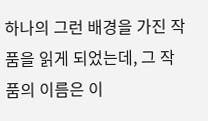하나의 그런 배경을 가진 작품을 읽게 되었는데, 그 작품의 이름은 이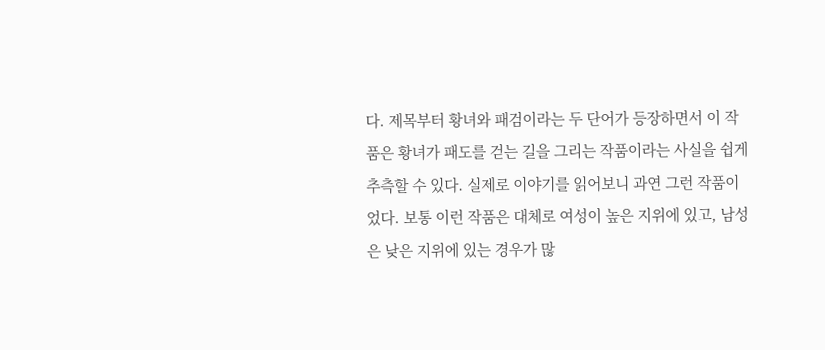다. 제목부터 황녀와 패검이라는 두 단어가 등장하면서 이 작품은 황녀가 패도를 걷는 길을 그리는 작품이라는 사실을 쉽게 추측할 수 있다. 실제로 이야기를 읽어보니 과연 그런 작품이었다. 보통 이런 작품은 대체로 여성이 높은 지위에 있고, 남성은 낮은 지위에 있는 경우가 많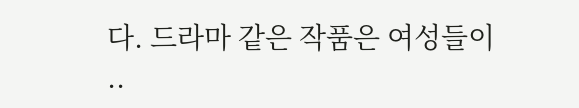다. 드라마 같은 작품은 여성들이 ..